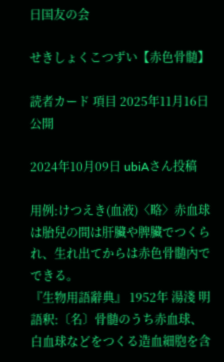日国友の会

せきしょくこつずい【赤色骨髄】

読者カード 項目 2025年11月16日 公開

2024年10月09日 ubiAさん投稿

用例:けつえき(血液)〈略〉赤血球は胎兒の間は肝臟や脾臟でつくられ、生れ出てからは赤色骨髄內でできる。
『生物用語辭典』 1952年 湯淺 明
語釈:〔名〕骨髄のうち赤血球、白血球などをつくる造血細胞を含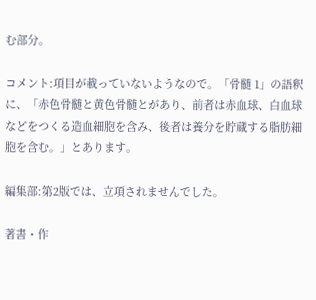む部分。

コメント:項目が載っていないようなので。「骨髄 1」の語釈に、「赤色骨髄と黄色骨髄とがあり、前者は赤血球、白血球などをつくる造血細胞を含み、後者は養分を貯蔵する脂肪細胞を含む。」とあります。

編集部:第2版では、立項されませんでした。

著書・作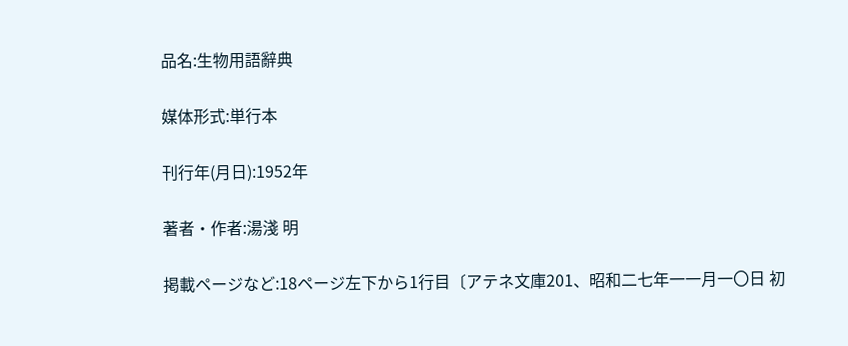品名:生物用語辭典

媒体形式:単行本

刊行年(月日):1952年

著者・作者:湯淺 明

掲載ページなど:18ページ左下から1行目〔アテネ文庫201、昭和二七年一一月一〇日 初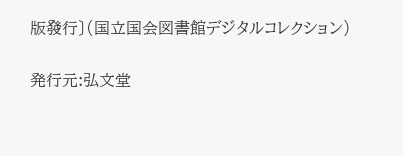版發行〕(国立国会図書館デジタルコレクション)

発行元:弘文堂